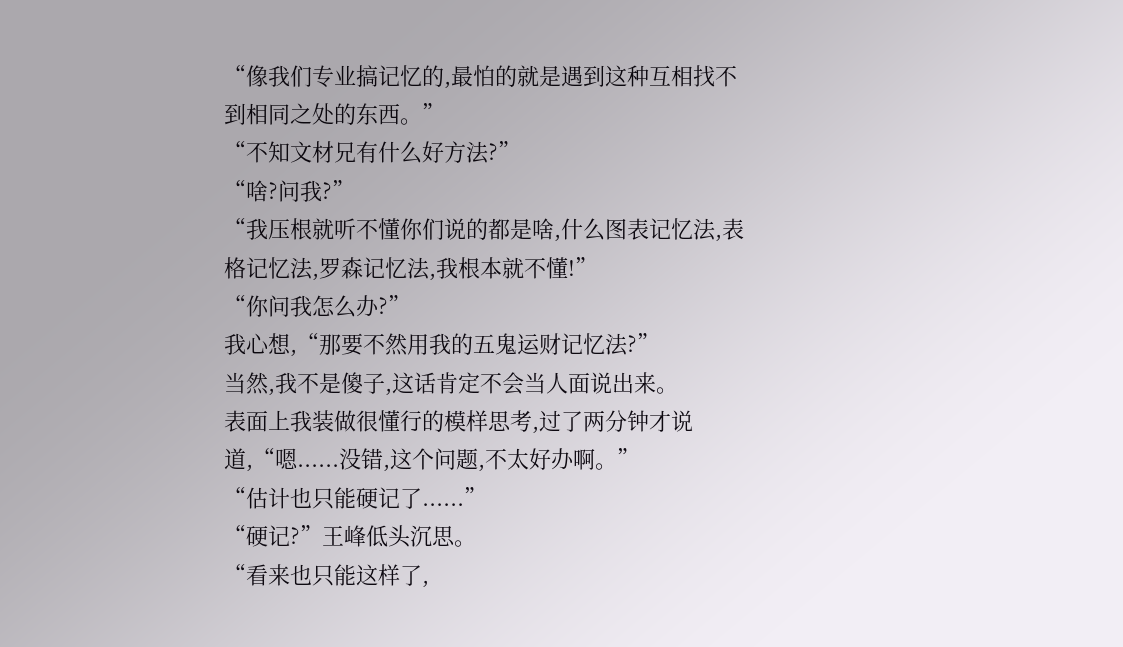“像我们专业搞记忆的,最怕的就是遇到这种互相找不到相同之处的东西。”
“不知文材兄有什么好方法?”
“啥?问我?”
“我压根就听不懂你们说的都是啥,什么图表记忆法,表格记忆法,罗森记忆法,我根本就不懂!”
“你问我怎么办?”
我心想,“那要不然用我的五鬼运财记忆法?”
当然,我不是傻子,这话肯定不会当人面说出来。
表面上我装做很懂行的模样思考,过了两分钟才说道,“嗯......没错,这个问题,不太好办啊。”
“估计也只能硬记了......”
“硬记?”王峰低头沉思。
“看来也只能这样了,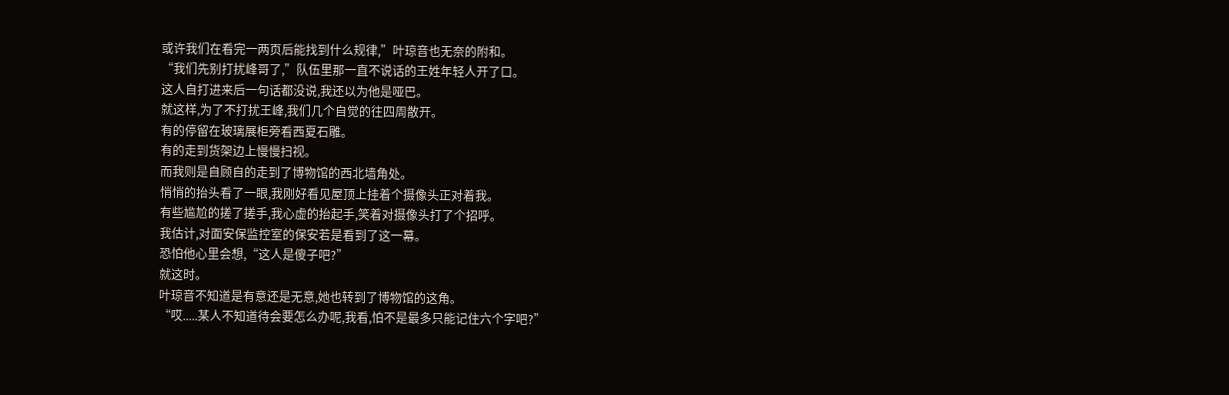或许我们在看完一两页后能找到什么规律,”叶琼音也无奈的附和。
“我们先别打扰峰哥了,”队伍里那一直不说话的王姓年轻人开了口。
这人自打进来后一句话都没说,我还以为他是哑巴。
就这样,为了不打扰王峰,我们几个自觉的往四周散开。
有的停留在玻璃展柜旁看西夏石雕。
有的走到货架边上慢慢扫视。
而我则是自顾自的走到了博物馆的西北墙角处。
悄悄的抬头看了一眼,我刚好看见屋顶上挂着个摄像头正对着我。
有些尴尬的搓了搓手,我心虚的抬起手,笑着对摄像头打了个招呼。
我估计,对面安保监控室的保安若是看到了这一幕。
恐怕他心里会想,“这人是傻子吧?”
就这时。
叶琼音不知道是有意还是无意,她也转到了博物馆的这角。
“哎.....某人不知道待会要怎么办呢,我看,怕不是最多只能记住六个字吧?”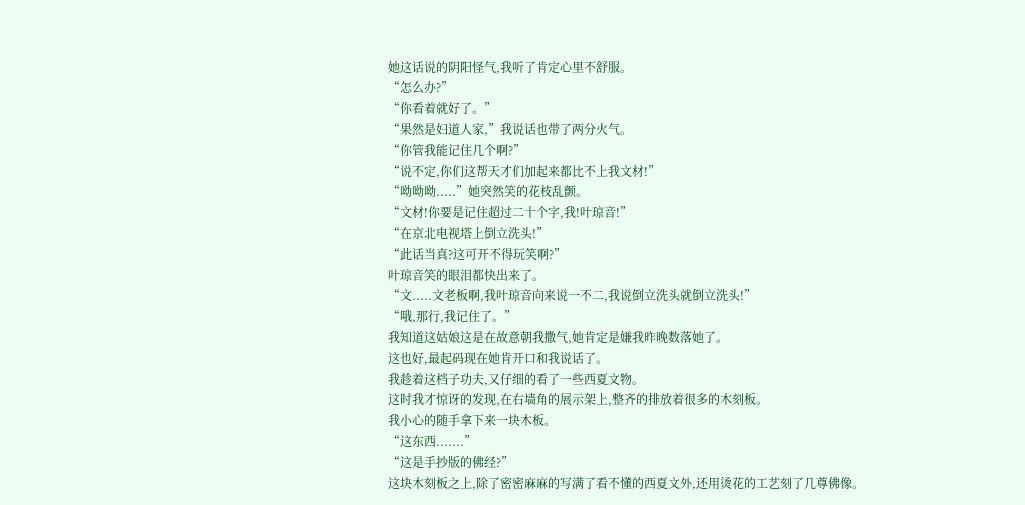她这话说的阴阳怪气,我听了肯定心里不舒服。
“怎么办?”
“你看着就好了。”
“果然是妇道人家,”我说话也带了两分火气。
“你管我能记住几个啊?”
“说不定,你们这帮天才们加起来都比不上我文材!”
“呦呦呦.....”她突然笑的花枝乱颤。
“文材!你要是记住超过二十个字,我!叶琼音!”
“在京北电视塔上倒立洗头!”
“此话当真?这可开不得玩笑啊?”
叶琼音笑的眼泪都快出来了。
“文.....文老板啊,我叶琼音向来说一不二,我说倒立洗头就倒立洗头!”
“哦,那行,我记住了。”
我知道这姑娘这是在故意朝我撒气,她肯定是嫌我昨晚数落她了。
这也好,最起码现在她肯开口和我说话了。
我趁着这档子功夫,又仔细的看了一些西夏文物。
这时我才惊讶的发现,在右墙角的展示架上,整齐的排放着很多的木刻板。
我小心的随手拿下来一块木板。
“这东西.......”
“这是手抄版的佛经?”
这块木刻板之上,除了密密麻麻的写满了看不懂的西夏文外,还用烫花的工艺刻了几尊佛像。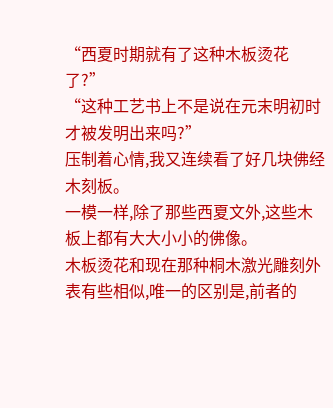“西夏时期就有了这种木板烫花了?”
“这种工艺书上不是说在元末明初时才被发明出来吗?”
压制着心情,我又连续看了好几块佛经木刻板。
一模一样,除了那些西夏文外,这些木板上都有大大小小的佛像。
木板烫花和现在那种桐木激光雕刻外表有些相似,唯一的区别是,前者的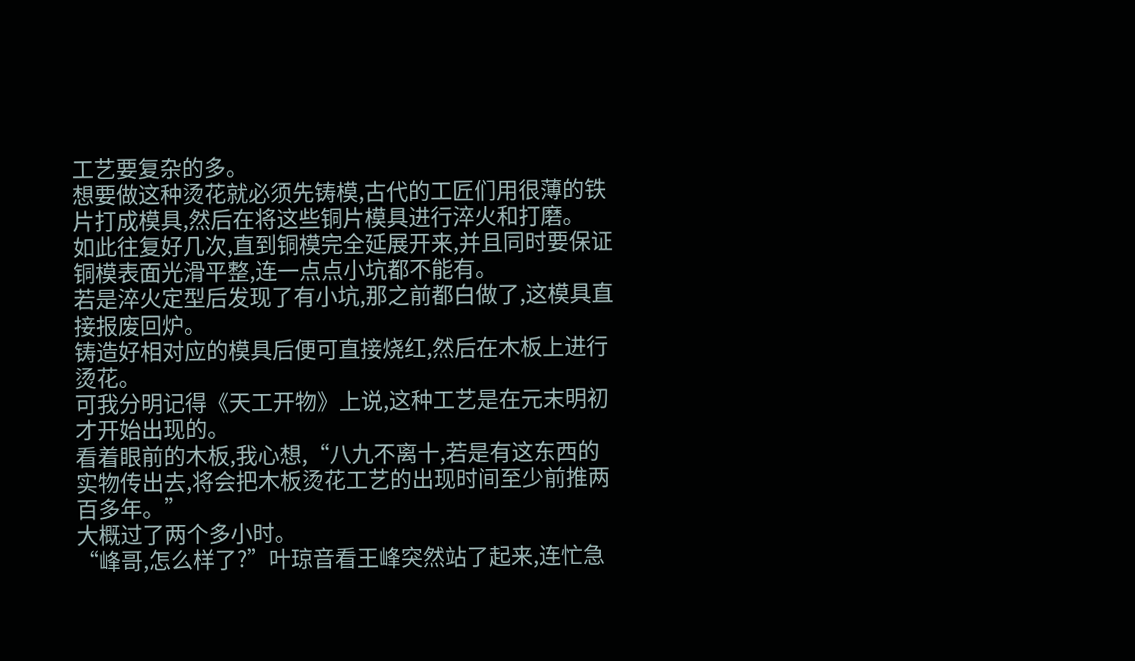工艺要复杂的多。
想要做这种烫花就必须先铸模,古代的工匠们用很薄的铁片打成模具,然后在将这些铜片模具进行淬火和打磨。
如此往复好几次,直到铜模完全延展开来,并且同时要保证铜模表面光滑平整,连一点点小坑都不能有。
若是淬火定型后发现了有小坑,那之前都白做了,这模具直接报废回炉。
铸造好相对应的模具后便可直接烧红,然后在木板上进行烫花。
可我分明记得《天工开物》上说,这种工艺是在元末明初才开始出现的。
看着眼前的木板,我心想,“八九不离十,若是有这东西的实物传出去,将会把木板烫花工艺的出现时间至少前推两百多年。”
大概过了两个多小时。
“峰哥,怎么样了?”叶琼音看王峰突然站了起来,连忙急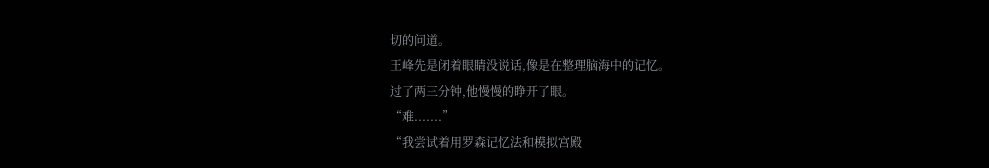切的问道。
王峰先是闭着眼睛没说话,像是在整理脑海中的记忆。
过了两三分钟,他慢慢的睁开了眼。
“难.......”
“我尝试着用罗森记忆法和模拟宫殿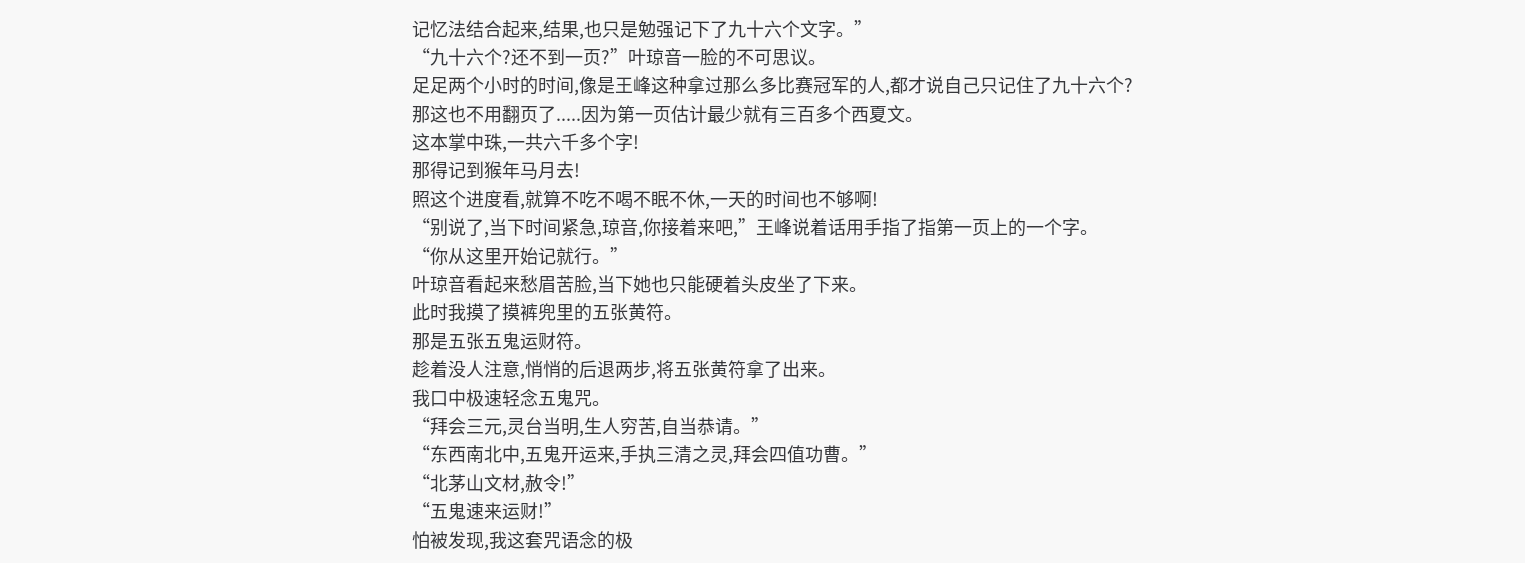记忆法结合起来,结果,也只是勉强记下了九十六个文字。”
“九十六个?还不到一页?”叶琼音一脸的不可思议。
足足两个小时的时间,像是王峰这种拿过那么多比赛冠军的人,都才说自己只记住了九十六个?
那这也不用翻页了.....因为第一页估计最少就有三百多个西夏文。
这本掌中珠,一共六千多个字!
那得记到猴年马月去!
照这个进度看,就算不吃不喝不眠不休,一天的时间也不够啊!
“别说了,当下时间紧急,琼音,你接着来吧,”王峰说着话用手指了指第一页上的一个字。
“你从这里开始记就行。”
叶琼音看起来愁眉苦脸,当下她也只能硬着头皮坐了下来。
此时我摸了摸裤兜里的五张黄符。
那是五张五鬼运财符。
趁着没人注意,悄悄的后退两步,将五张黄符拿了出来。
我口中极速轻念五鬼咒。
“拜会三元,灵台当明,生人穷苦,自当恭请。”
“东西南北中,五鬼开运来,手执三清之灵,拜会四值功曹。”
“北茅山文材,赦令!”
“五鬼速来运财!”
怕被发现,我这套咒语念的极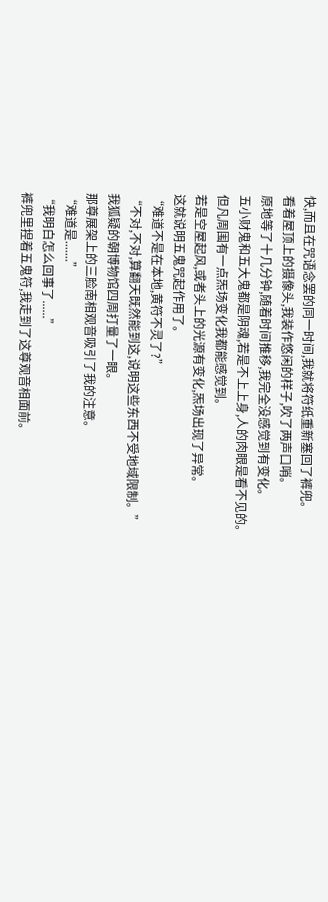快,而且在咒语念罢的同一时间,我就将符纸重新塞回了裤兜。
看着屋顶上的摄像头,我装作悠闲的样子,吹了两声口哨。
原地等了十几分钟,随着时间推移,我完全没感觉到有变化。
五小财鬼和五大鬼都是阴魂,若是不上上身,人的肉眼是看不见的。
但凡周围有一点炁场变化我都能感觉到。
若是空屋起风,或者头上的光源有变化,炁场出现了异常。
这就说明五鬼咒起作用了。
“难道不是在本地,黄符不灵了?”
“不对,不对,算翻天既然能到这,说明这些东西不受地域限制。”
我狐疑的朝博物馆四周打量了一眼。
那尊展架上的三脸南相观音吸引了我的注意。
“难道是.......”
“我明白怎么回事了......”
裤兜里捏着五鬼符,我走到了这尊观音相面前。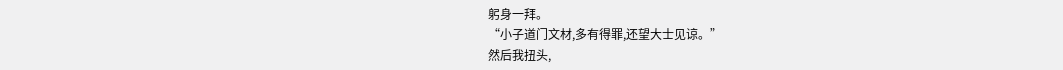躬身一拜。
“小子道门文材,多有得罪,还望大士见谅。”
然后我扭头,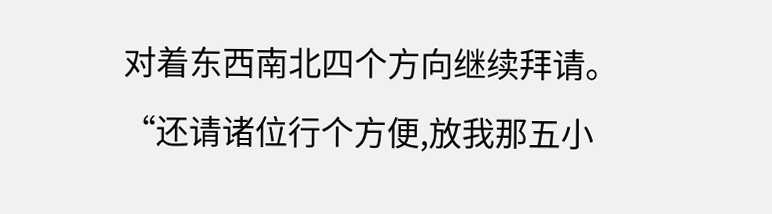对着东西南北四个方向继续拜请。
“还请诸位行个方便,放我那五小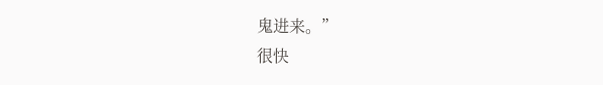鬼进来。”
很快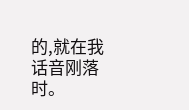的,就在我话音刚落时。